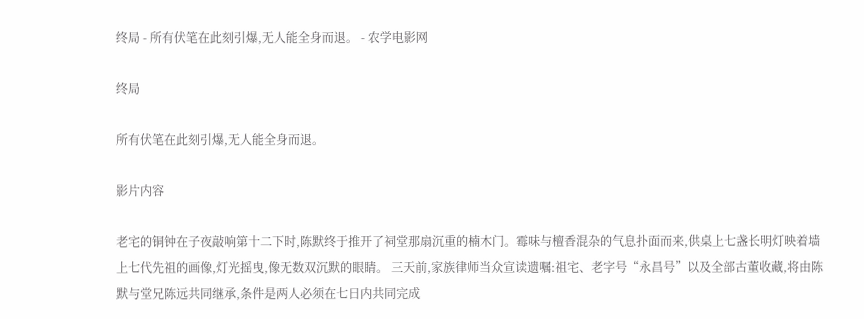终局 - 所有伏笔在此刻引爆,无人能全身而退。 - 农学电影网

终局

所有伏笔在此刻引爆,无人能全身而退。

影片内容

老宅的铜钟在子夜敲响第十二下时,陈默终于推开了祠堂那扇沉重的楠木门。霉味与檀香混杂的气息扑面而来,供桌上七盏长明灯映着墙上七代先祖的画像,灯光摇曳,像无数双沉默的眼睛。 三天前,家族律师当众宣读遗嘱:祖宅、老字号“永昌号”以及全部古董收藏,将由陈默与堂兄陈远共同继承,条件是两人必须在七日内共同完成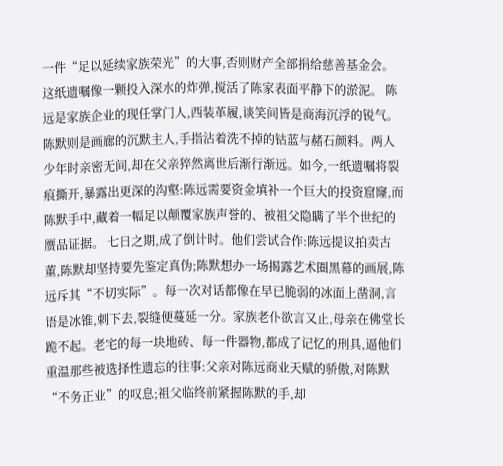一件“足以延续家族荣光”的大事,否则财产全部捐给慈善基金会。这纸遗嘱像一颗投入深水的炸弹,搅活了陈家表面平静下的淤泥。 陈远是家族企业的现任掌门人,西装革履,谈笑间皆是商海沉浮的锐气。陈默则是画廊的沉默主人,手指沾着洗不掉的钴蓝与赭石颜料。两人少年时亲密无间,却在父亲猝然离世后渐行渐远。如今,一纸遗嘱将裂痕撕开,暴露出更深的沟壑:陈远需要资金填补一个巨大的投资窟窿,而陈默手中,藏着一幅足以颠覆家族声誉的、被祖父隐瞒了半个世纪的赝品证据。 七日之期,成了倒计时。他们尝试合作:陈远提议拍卖古董,陈默却坚持要先鉴定真伪;陈默想办一场揭露艺术圈黑幕的画展,陈远斥其“不切实际”。每一次对话都像在早已脆弱的冰面上凿洞,言语是冰锥,刺下去,裂缝便蔓延一分。家族老仆欲言又止,母亲在佛堂长跪不起。老宅的每一块地砖、每一件器物,都成了记忆的刑具,逼他们重温那些被选择性遗忘的往事:父亲对陈远商业天赋的骄傲,对陈默“不务正业”的叹息;祖父临终前紧握陈默的手,却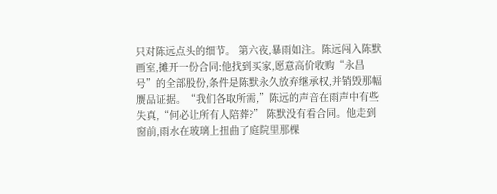只对陈远点头的细节。 第六夜,暴雨如注。陈远闯入陈默画室,摊开一份合同:他找到买家,愿意高价收购“永昌号”的全部股份,条件是陈默永久放弃继承权,并销毁那幅赝品证据。“我们各取所需,”陈远的声音在雨声中有些失真,“何必让所有人陪葬?” 陈默没有看合同。他走到窗前,雨水在玻璃上扭曲了庭院里那棵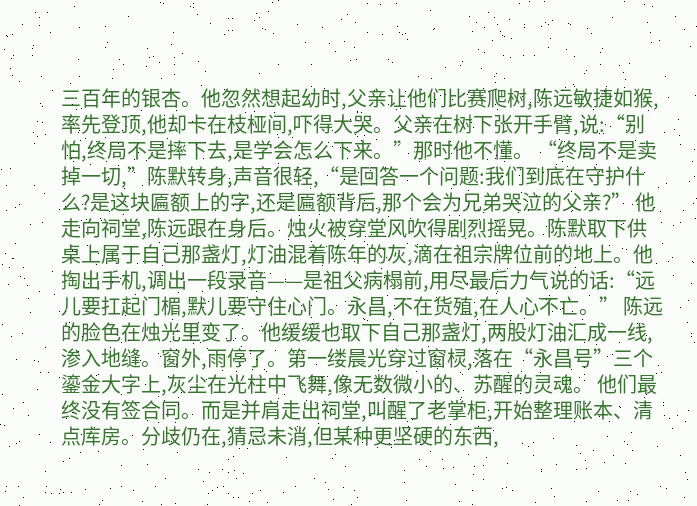三百年的银杏。他忽然想起幼时,父亲让他们比赛爬树,陈远敏捷如猴,率先登顶,他却卡在枝桠间,吓得大哭。父亲在树下张开手臂,说:“别怕,终局不是摔下去,是学会怎么下来。”那时他不懂。 “终局不是卖掉一切,”陈默转身,声音很轻,“是回答一个问题:我们到底在守护什么?是这块匾额上的字,还是匾额背后,那个会为兄弟哭泣的父亲?” 他走向祠堂,陈远跟在身后。烛火被穿堂风吹得剧烈摇晃。陈默取下供桌上属于自己那盏灯,灯油混着陈年的灰,滴在祖宗牌位前的地上。他掏出手机,调出一段录音——是祖父病榻前,用尽最后力气说的话:“远儿要扛起门楣,默儿要守住心门。永昌,不在货殖,在人心不亡。” 陈远的脸色在烛光里变了。他缓缓也取下自己那盏灯,两股灯油汇成一线,渗入地缝。窗外,雨停了。第一缕晨光穿过窗棂,落在“永昌号”三个鎏金大字上,灰尘在光柱中飞舞,像无数微小的、苏醒的灵魂。 他们最终没有签合同。而是并肩走出祠堂,叫醒了老掌柜,开始整理账本、清点库房。分歧仍在,猜忌未消,但某种更坚硬的东西,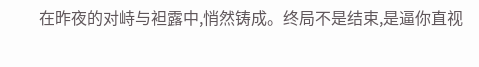在昨夜的对峙与袒露中,悄然铸成。终局不是结束,是逼你直视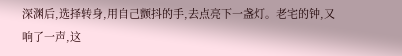深渊后,选择转身,用自己颤抖的手,去点亮下一盏灯。老宅的钟,又响了一声,这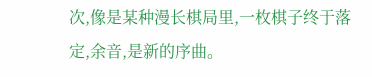次,像是某种漫长棋局里,一枚棋子终于落定,余音,是新的序曲。